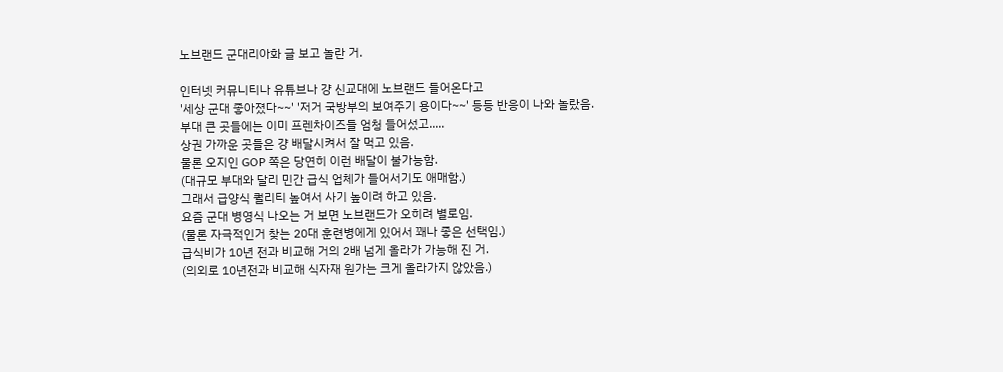노브랜드 군대리아화 글 보고 놀란 거.

인터넷 커뮤니티나 유튜브나 걍 신교대에 노브랜드 들어온다고
'세상 군대 좋아졌다~~' '저거 국방부의 보여주기 용이다~~' 등등 반응이 나와 놀랐음.
부대 큰 곳들에는 이미 프렌차이즈들 엄청 들어섰고.....
상권 가까운 곳들은 걍 배달시켜서 잘 먹고 있음.
물론 오지인 GOP 쪽은 당연히 이런 배달이 불가능함.
(대규모 부대와 달리 민간 급식 업체가 들어서기도 애매함.)
그래서 급양식 퀄리티 높여서 사기 높이려 하고 있음.
요즘 군대 병영식 나오는 거 보면 노브랜드가 오히려 별로임.
(물론 자극적인거 찾는 20대 훈련병에게 있어서 꽤나 좋은 선택임.)
급식비가 10년 전과 비교해 거의 2배 넘게 올라가 가능해 진 거.
(의외로 10년전과 비교해 식자재 원가는 크게 올라가지 않았음.)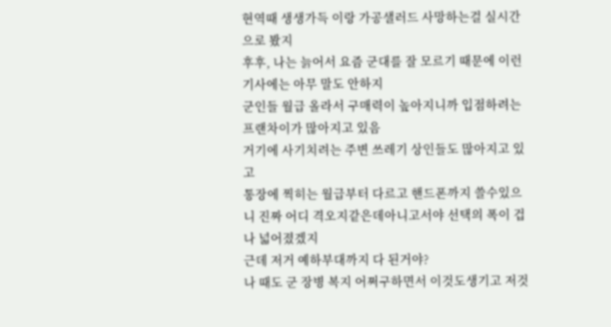현역때 생생가득 이랑 가공샐러드 사망하는걸 실시간으로 봤지
후후, 나는 늙어서 요즘 군대를 잘 모르기 때문에 이런 기사에는 아무 말도 안하지
군인들 월급 올라서 구매력이 높아지니까 입점하려는 프랜차이가 많아지고 있음
거기에 사기치려는 주변 쓰레기 상인들도 많아지고 있고
통장에 찍히는 월급부터 다르고 핸드폰까지 쓸수있으니 진짜 어디 격오지같은데아니고서야 선택의 폭이 겁나 넓어졌겠지
근데 저거 예하부대까지 다 된거야?
나 때도 군 장병 복지 어쩌구하면서 이것도생기고 저것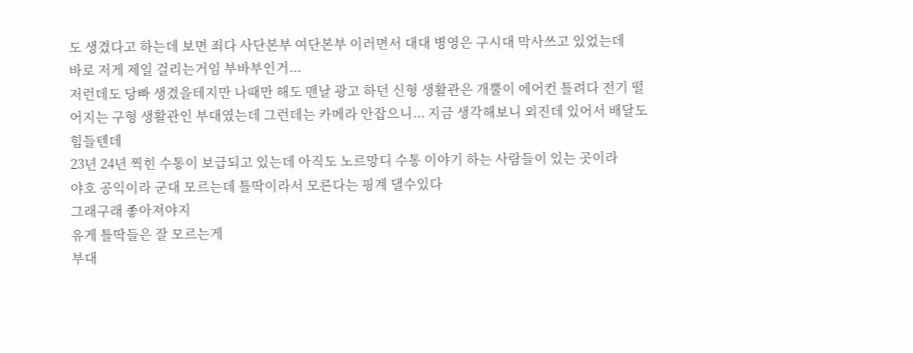도 생겼다고 하는데 보면 죄다 사단본부 여단본부 이러면서 대대 병영은 구시대 막사쓰고 있었는데
바로 저게 제일 걸리는거임 부바부인거...
저런데도 당빠 생겼을테지만 나때만 해도 맨날 광고 하던 신형 생활관은 개뿔이 에어컨 틀려다 전기 떨어지는 구형 생활관인 부대였는데 그런데는 카메라 안잡으니... 지금 생각해보니 외진데 있어서 배달도 힘들텐데
23년 24년 찍힌 수통이 보급되고 있는데 아직도 노르망디 수통 이야기 하는 사람들이 있는 곳이라
야호 공익이라 군대 모르는데 틀딱이라서 모른다는 핑계 댈수있다
그래구래 좋아져야지
유게 틀딱들은 잘 모르는게
부대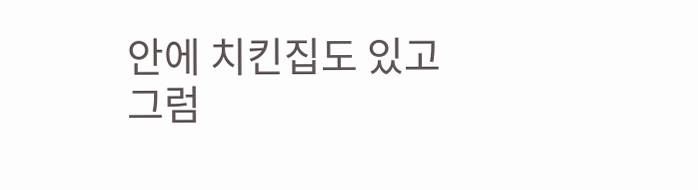안에 치킨집도 있고 그럼